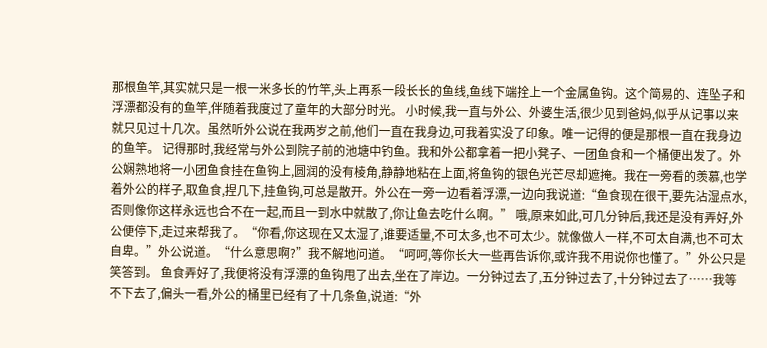那根鱼竿,其实就只是一根一米多长的竹竿,头上再系一段长长的鱼线,鱼线下端拴上一个金属鱼钩。这个简易的、连坠子和浮漂都没有的鱼竿,伴随着我度过了童年的大部分时光。 小时候,我一直与外公、外婆生活,很少见到爸妈,似乎从记事以来就只见过十几次。虽然听外公说在我两岁之前,他们一直在我身边,可我着实没了印象。唯一记得的便是那根一直在我身边的鱼竿。 记得那时,我经常与外公到院子前的池塘中钓鱼。我和外公都拿着一把小凳子、一团鱼食和一个桶便出发了。外公娴熟地将一小团鱼食挂在鱼钩上,圆润的没有棱角,静静地粘在上面,将鱼钩的银色光芒尽却遮掩。我在一旁看的羡慕,也学着外公的样子,取鱼食,捏几下,挂鱼钩,可总是散开。外公在一旁一边看着浮漂,一边向我说道:“鱼食现在很干,要先沾湿点水,否则像你这样永远也合不在一起,而且一到水中就散了,你让鱼去吃什么啊。” 哦,原来如此,可几分钟后,我还是没有弄好,外公便停下,走过来帮我了。“你看,你这现在又太湿了,谁要适量,不可太多,也不可太少。就像做人一样,不可太自满,也不可太自卑。”外公说道。“什么意思啊?”我不解地问道。“呵呵,等你长大一些再告诉你,或许我不用说你也懂了。”外公只是笑答到。 鱼食弄好了,我便将没有浮漂的鱼钩甩了出去,坐在了岸边。一分钟过去了,五分钟过去了,十分钟过去了……我等不下去了,偏头一看,外公的桶里已经有了十几条鱼,说道:“外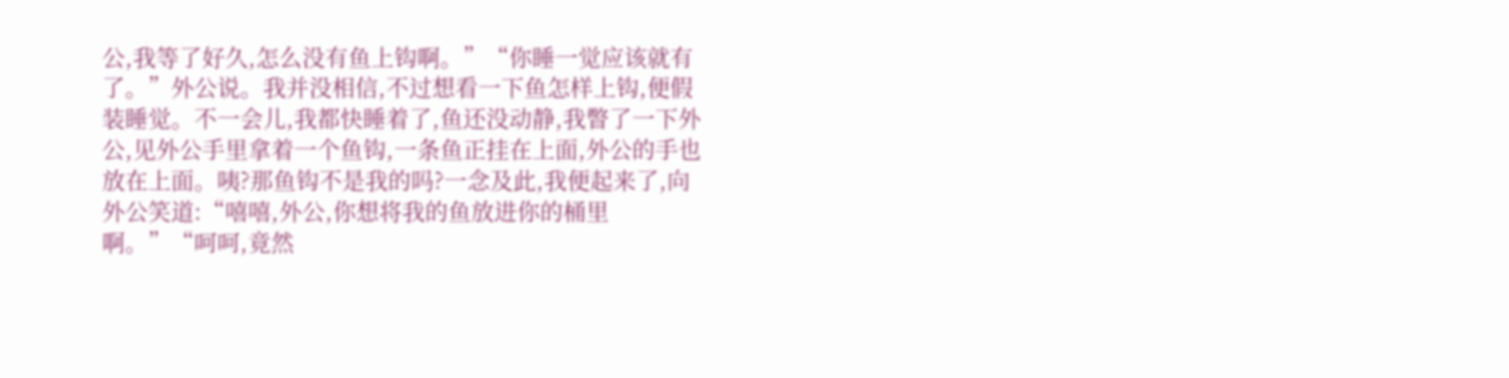公,我等了好久,怎么没有鱼上钩啊。”“你睡一觉应该就有了。”外公说。我并没相信,不过想看一下鱼怎样上钩,便假装睡觉。不一会儿,我都快睡着了,鱼还没动静,我瞥了一下外公,见外公手里拿着一个鱼钩,一条鱼正挂在上面,外公的手也放在上面。咦?那鱼钩不是我的吗?一念及此,我便起来了,向外公笑道:“嘻嘻,外公,你想将我的鱼放进你的桶里啊。”“呵呵,竟然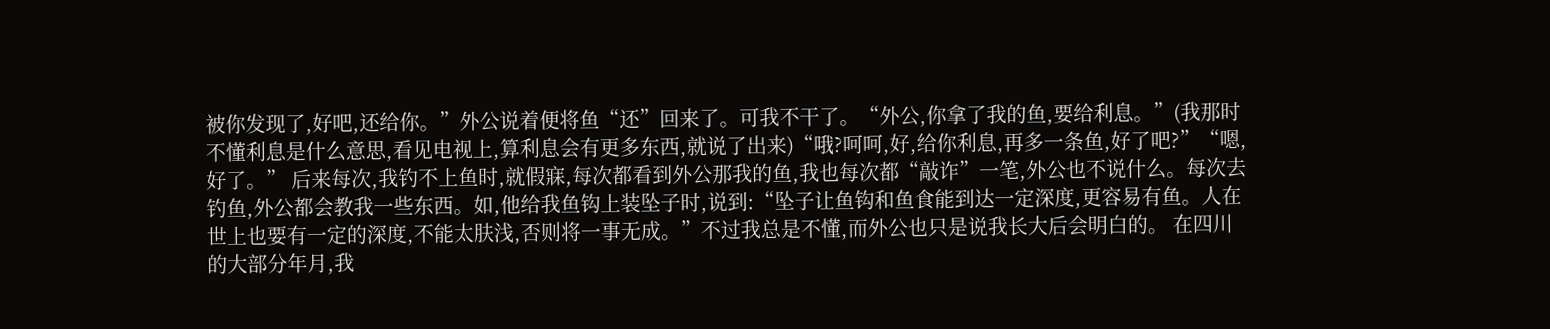被你发现了,好吧,还给你。”外公说着便将鱼“还”回来了。可我不干了。“外公,你拿了我的鱼,要给利息。”(我那时不懂利息是什么意思,看见电视上,算利息会有更多东西,就说了出来)“哦?呵呵,好,给你利息,再多一条鱼,好了吧?”“嗯,好了。” 后来每次,我钓不上鱼时,就假寐,每次都看到外公那我的鱼,我也每次都“敲诈”一笔,外公也不说什么。每次去钓鱼,外公都会教我一些东西。如,他给我鱼钩上装坠子时,说到:“坠子让鱼钩和鱼食能到达一定深度,更容易有鱼。人在世上也要有一定的深度,不能太肤浅,否则将一事无成。”不过我总是不懂,而外公也只是说我长大后会明白的。 在四川的大部分年月,我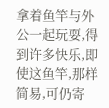拿着鱼竿与外公一起玩耍,得到许多快乐,即使这鱼竿,那样简易,可仍寄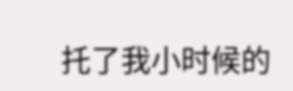托了我小时候的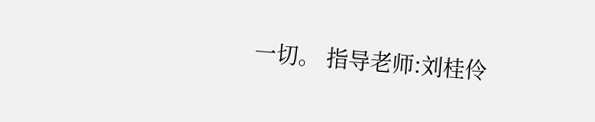一切。 指导老师:刘桂伶